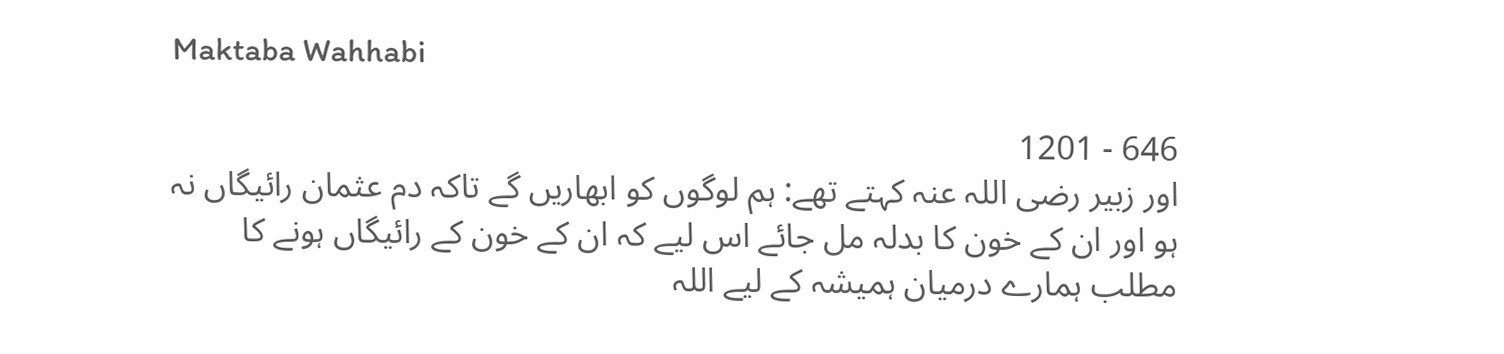Maktaba Wahhabi

646 - 1201
اور زبیر رضی اللہ عنہ کہتے تھے: ہم لوگوں کو ابھاریں گے تاکہ دم عثمان رائیگاں نہ ہو اور ان کے خون کا بدلہ مل جائے اس لیے کہ ان کے خون کے رائیگاں ہونے کا مطلب ہمارے درمیان ہمیشہ کے لیے اللہ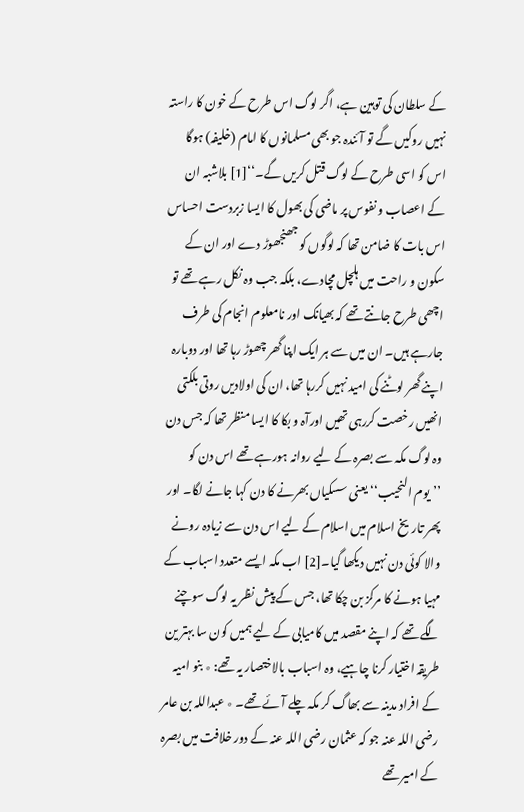کے سلطان کی توہین ہے، اگر لوگ اس طرح کے خون کا راستہ نہیں روکیں گے تو آئندہ جو بھی مسلمانوں کا امام (خلیفہ) ہوگا اس کو اسی طرح کے لوگ قتل کریں گے۔‘‘[1] بلاشبہ ان کے اعصاب و نفوس پر ماضی کی بھول کا ایسا زبردست احساس اس بات کا ضامن تھا کہ لوگوں کو جھنجھوڑ دے اور ان کے سکون و راحت میں ہلچل مچادے، بلکہ جب وہ نکل رہے تھے تو اچھی طرح جانتے تھے کہ بھیانک اور نامعلوم انجام کی طرف جارہے ہیں۔ ان میں سے ہر ایک اپنا گھر چھوڑ رہا تھا اور دوبارہ اپنے گھر لوٹنے کی امید نہیں کررہا تھا، ان کی اولادیں روتی بلکتی انھیں رخصت کررہی تھیں اورآہ و بکا کا ایسا منظر تھا کہ جس دن وہ لوگ مکہ سے بصرہ کے لیے روانہ ہورہے تھے اس دن کو ’’یوم النحیب‘‘ یعنی سسکیاں بھرنے کا دن کہا جانے لگا۔ اور پھر تاریخ اسلام میں اسلام کے لیے اس دن سے زیادہ رونے والا کوئی دن نہیں دیکھا گیا۔[2] اب مکہ ایسے متعدد اسباب کے مہیا ہونے کا مرکز بن چکا تھا، جس کے پیش نظر یہ لوگ سوچنے لگے تھے کہ اپنے مقصد میں کامیابی کے لیے ہمیں کون سا بہتر ین طریقہ اختیار کرنا چاہیے، وہ اسباب بالاختصار یہ تھے: ٭ بنو امیہ کے افراد مدینہ سے بھاگ کر مکہ چلے آئے تھے۔ ٭ عبداللہ بن عامر رضی اللہ عنہ جو کہ عثمان رضی اللہ عنہ کے دور خلافت میں بصرہ کے امیر تھے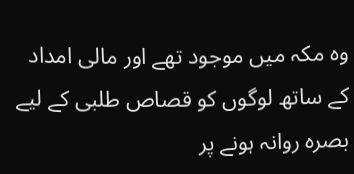وہ مکہ میں موجود تھے اور مالی امداد کے ساتھ لوگوں کو قصاص طلبی کے لیے بصرہ روانہ ہونے پر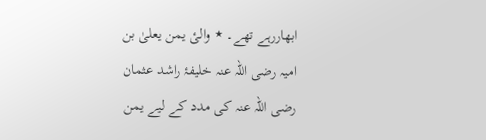ابھاررہے تھے۔ ٭ والیٔ یمن یعلیٰ بن امیہ رضی اللہ عنہ خلیفۂ راشد عثمان رضی اللہ عنہ کی مدد کے لیے یمن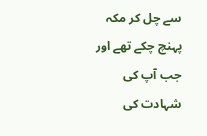سے چل کر مکہ پہنچ چکے تھے اور جب آپ کی شہادت کی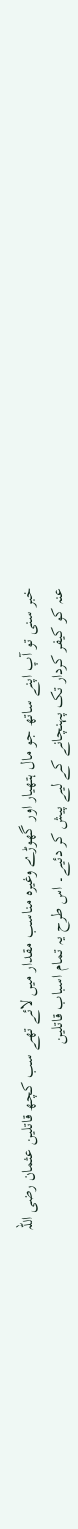خبر سنی تو آپ اپنے ساتھ جو مال ہتھیار اور گھوڑے وغیرہ مناسب مقدار میں لائے تھے سب کچھ قاتلین عثمان رضی اللہ عنہ کو کیفر کردار تک پہنچانے کے لیے پیش کر دئیے۔ اس طرح یہ تمام اسباب قاتلین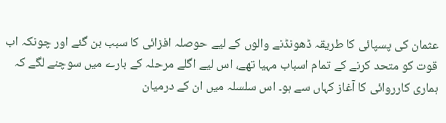عثمان کی پسپائی کا طریقہ ڈھونڈنے والوں کے لیے حوصلہ افزائی کا سبب بن گئے اور چونکہ اب قوت کو متحد کرنے کے تمام اسباب مہیا تھے، اس لیے اگلے مرحلہ کے بارے میں سوچنے لگے کہ ہماری کارروائی کا آغاز کہاں سے ہو۔ اس سلسلہ میں ان کے درمیان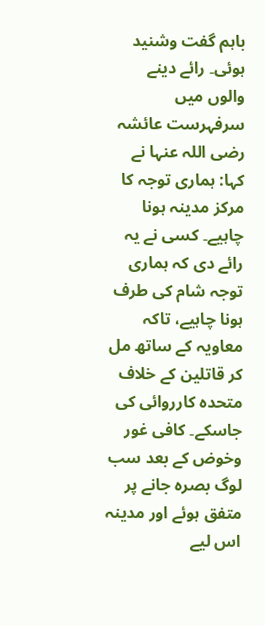باہم گفت وشنید ہوئی۔ رائے دینے والوں میں سرفہرست عائشہ رضی اللہ عنہا نے کہا: ہماری توجہ کا مرکز مدینہ ہونا چاہیے۔ کسی نے یہ رائے دی کہ ہماری توجہ شام کی طرف ہونا چاہیے، تاکہ معاویہ کے ساتھ مل کر قاتلین کے خلاف متحدہ کارروائی کی جاسکے۔ کافی غور وخوض کے بعد سب لوگ بصرہ جانے پر متفق ہوئے اور مدینہ اس لیے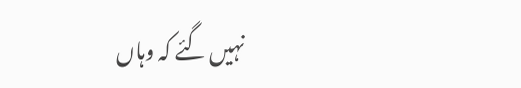نہیں گئے کہ وہاں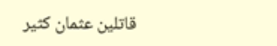قاتلین عثمان کثیر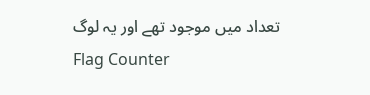تعداد میں موجود تھے اور یہ لوگ
Flag Counter